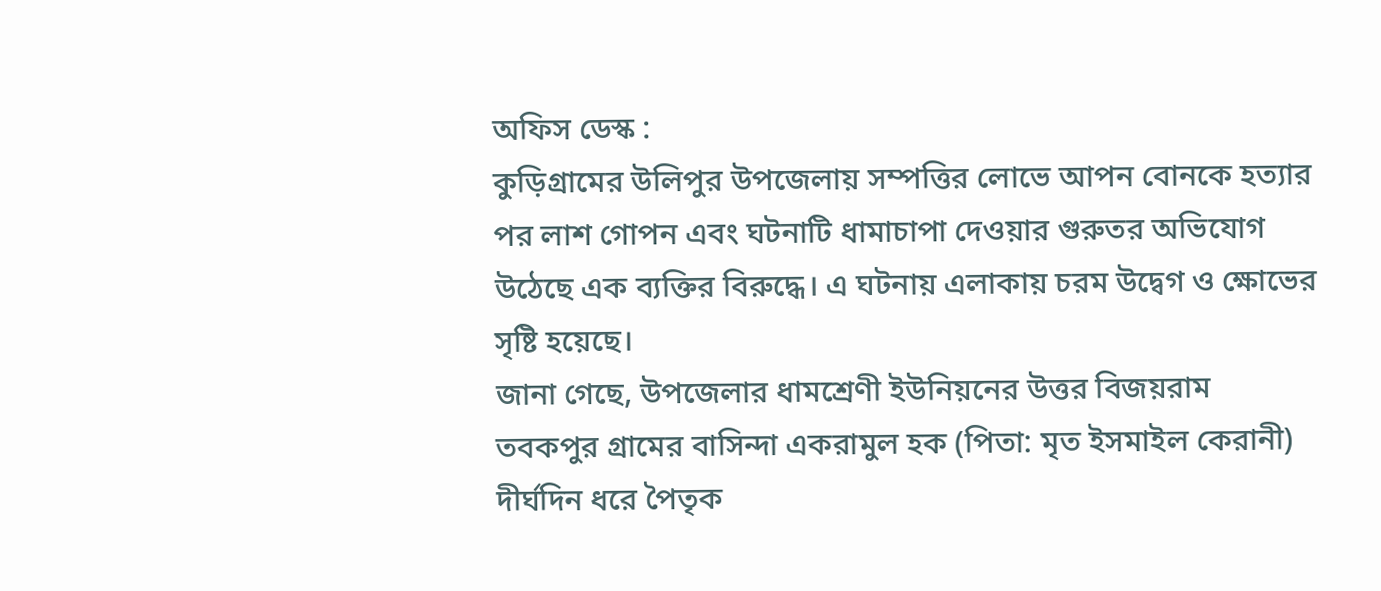অফিস ডেস্ক :
কুড়িগ্রামের উলিপুর উপজেলায় সম্পত্তির লোভে আপন বোনকে হত্যার পর লাশ গোপন এবং ঘটনাটি ধামাচাপা দেওয়ার গুরুতর অভিযোগ উঠেছে এক ব্যক্তির বিরুদ্ধে। এ ঘটনায় এলাকায় চরম উদ্বেগ ও ক্ষোভের সৃষ্টি হয়েছে।
জানা গেছে, উপজেলার ধামশ্রেণী ইউনিয়নের উত্তর বিজয়রাম তবকপুর গ্রামের বাসিন্দা একরামুল হক (পিতা: মৃত ইসমাইল কেরানী) দীর্ঘদিন ধরে পৈতৃক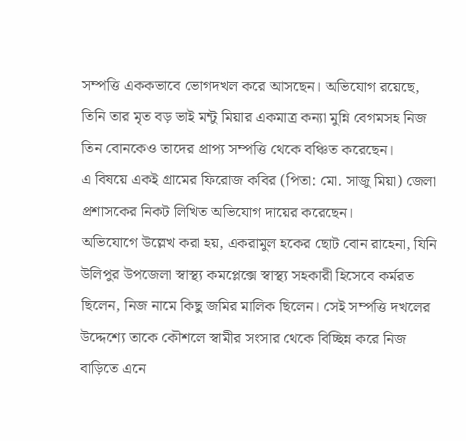সম্পত্তি এককভাবে ভোগদখল করে আসছেন। অভিযোগ রয়েছে, তিনি তার মৃত বড় ভাই মন্টু মিয়ার একমাত্র কন্যা মুন্নি বেগমসহ নিজ তিন বোনকেও তাদের প্রাপ্য সম্পত্তি থেকে বঞ্চিত করেছেন।
এ বিষয়ে একই গ্রামের ফিরোজ কবির (পিতা: মো. সাজু মিয়া) জেলা প্রশাসকের নিকট লিখিত অভিযোগ দায়ের করেছেন।
অভিযোগে উল্লেখ করা হয়, একরামুল হকের ছোট বোন রাহেনা, যিনি উলিপুর উপজেলা স্বাস্থ্য কমপ্লেক্সে স্বাস্থ্য সহকারী হিসেবে কর্মরত ছিলেন, নিজ নামে কিছু জমির মালিক ছিলেন। সেই সম্পত্তি দখলের উদ্দেশ্যে তাকে কৌশলে স্বামীর সংসার থেকে বিচ্ছিন্ন করে নিজ বাড়িতে এনে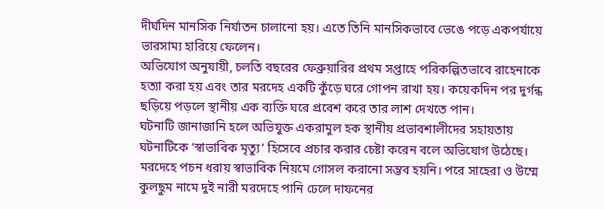দীর্ঘদিন মানসিক নির্যাতন চালানো হয়। এতে তিনি মানসিকভাবে ভেঙে পড়ে একপর্যায়ে ভারসাম্য হারিয়ে ফেলেন।
অভিযোগ অনুযায়ী, চলতি বছরের ফেব্রুয়ারির প্রথম সপ্তাহে পরিকল্পিতভাবে রাহেনাকে হত্যা করা হয় এবং তার মরদেহ একটি কুঁড়ে ঘরে গোপন রাখা হয়। কয়েকদিন পর দুর্গন্ধ ছড়িয়ে পড়লে স্থানীয় এক ব্যক্তি ঘরে প্রবেশ করে তার লাশ দেখতে পান।
ঘটনাটি জানাজানি হলে অভিযুক্ত একরামুল হক স্থানীয় প্রভাবশালীদের সহায়তায় ঘটনাটিকে ‘স্বাভাবিক মৃত্যু’ হিসেবে প্রচার করার চেষ্টা করেন বলে অভিযোগ উঠেছে। মরদেহে পচন ধরায় স্বাভাবিক নিয়মে গোসল করানো সম্ভব হয়নি। পরে সাহেরা ও উম্মে কুলছুম নামে দুই নারী মরদেহে পানি ঢেলে দাফনের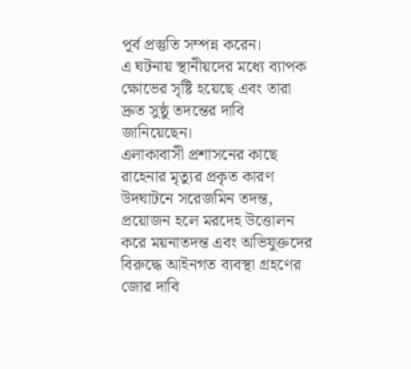পূর্ব প্রস্তুতি সম্পন্ন করেন।
এ ঘটনায় স্থানীয়দের মধ্যে ব্যাপক ক্ষোভের সৃষ্টি হয়েছে এবং তারা দ্রুত সুষ্ঠু তদন্তের দাবি জানিয়েছেন।
এলাকাবাসী প্রশাসনের কাছে রাহেনার মৃত্যুর প্রকৃত কারণ উদঘাটনে সরেজমিন তদন্ত, প্রয়োজন হলে মরদেহ উত্তোলন করে ময়নাতদন্ত এবং অভিযুক্তদের বিরুদ্ধে আইনগত ব্যবস্থা গ্রহণের জোর দাবি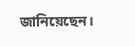জানিয়েছেন।